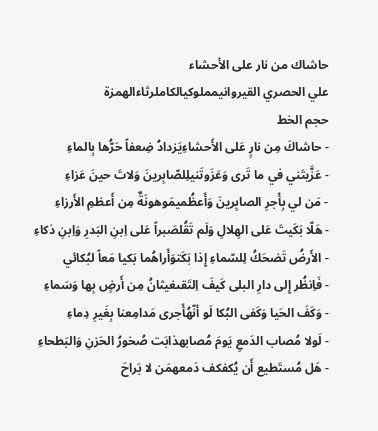حاشاك من نار على الأحشاء
علي الحصري القيروانيمملوكيالكاملرثاءالهمزة
حجم الخط
- حاشاكَ مِن نارٍ عَلى الأَحشاءِيَزدادُ ضِعفاً حَرُّها بِالماءِ
- عَزَّيتَني في ما تَرى وَعَزَوتَنيلِلصّابِرينَ وَلاتَ حينَ عَزاءِ
- مَن لي بِأَجرِ الصابِرينَ وَأَعظُميمَوهونَةٌ مِن أَعظمِ الأَرزاءِ
- هَلّا بَكَيتَ عَلى الهِلالِ وَلَم تَقُلصَبراً عَلى اِبنِ البَدرِ وَاِبنِ ذكاءِ
- الأَرضُ تَضحَكُ لِلسّماءِ إِذا بَكَتوَأَراهُما بَكيا مَعاً لبُكائي
- فَاِنظُر إِلى دارِ البلى كَيفَ اِلتَقىغيثانُ مِن أَرضٍ بِها وَسَماءِ
- وَكَفَ الحَيا وَكَفى البُكا لَو أنّهُأَجرى مَدامِعنا بِغَيرِ دِماءِ
- لَولا مُصاب الدَمعِ يَومَ مُصابهذابَت صُخورُ الحَزنِ وَالبَطحاءِ
- هَل مُستَطيع أَن يُكفكف دَمعهمَن لا بَراحَ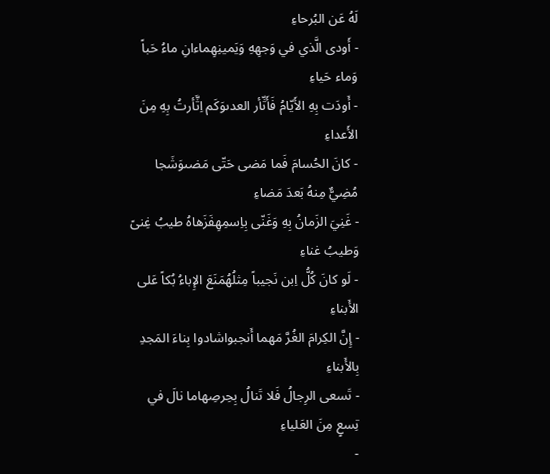لَهُ عَن البُرحاءِ
- أَودى الَّذي في وَجهِهِ وَيَمينِهِماءانِ ماءُ حَباً وَماء حَياءِ
- أَودَت بِهِ الأَيّامُ فَأَثّأر العدىوَكَم اِثَّأرتُ بِهِ مِنَ الأَعداءِ
- كانَ الحُسامَ فَما مَضى حَتّى مَضىوَشَجا مُضِيٌّ مِنهُ بَعدَ مَضاءِ
- غَنِيَ الزَمانُ بِهِ وَغَنّى بِاِسمِهِفَزَهاهُ طيبُ غِنىً وَطيبُ غناءِ
- لَو كانَ كُلُّ اِبن نَجيباً مِثلُهُمَنَعَ الإِباءُ بُكاً عَلى الأَبناءِ
- إِنَّ الكِرامَ الغُرَّ مَهما أَنجبواشادوا بِناءَ المَجدِ بِالأَبناءِ
- تَسعى الرِجالُ فَلا تَنالُ بِحِرصِهاما نالَ في تِسعٍ مِنَ العَلياءِ
-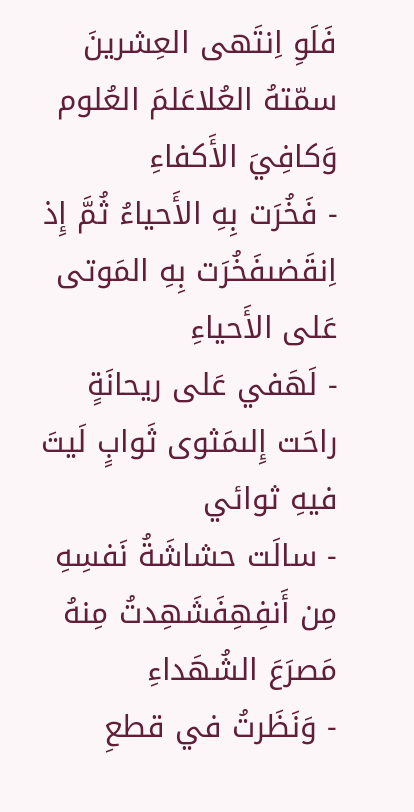فَلَوِ اِنتَهى العِشرينَ سمّتهُ العُلاعَلمَ العُلوم وَكافِيَ الأَكفاءِ
- فَخُرَت بِهِ الأَحياءُ ثُمَّ إِذ اِنقَضىفَخُرَت بِهِ المَوتى عَلى الأَحياءِ
- لَهَفي عَلى ريحانَةٍ راحَت إِلىمَثوى ثَوابٍ لَيتَ فيهِ ثوائي
- سالَت حشاشَةُ نَفسِهِ مِن أَنفِهِفَشَهِدتُ مِنهُ مَصرَعَ الشُهَداءِ
- وَنَظَرتُ في قطعِ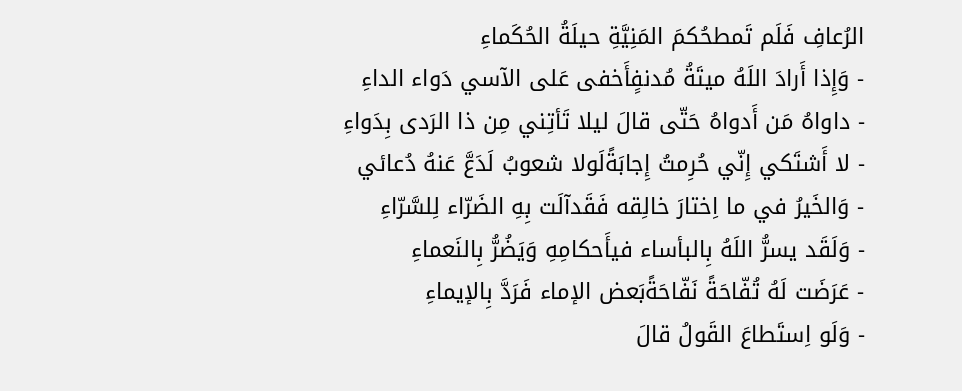الرُعافِ فَلَم تَمطحُكمَ المَنِيَّةِ حيلَةُ الحُكَماءِ
- وَإِذا أَرادَ اللَهُ ميتَةُ مُدنفٍأَخفى عَلى الآسي دَواء الداءِ
- داواهُ مَن أَدواهُ حَتّى قالَ ليلا تَأتِني مِن ذا الرَدى بِدَواءِ
- لا أَشتَكي إِنّي حُرِمتُ إِجابَةًلَولا شعوبُ لَدَعَّ عَنهُ دُعائي
- وَالخَيرُ في ما اِختارَ خالِقه فَقَدآلَت بِهِ الضَرّاء لِلسَّرّاءِ
- وَلَقَد يسرُّ اللَهُ بِالبأساء فيأَحكامِهِ وَيَضُرُّ بِالنَعماءِ
- عَرَضَت لَهُ تُفّاحَةً نَفّاحَةًبَعض الإماء فَرَدَّ بِالإيماءِ
- وَلَو اِستَطاعَ القَولُ قالَ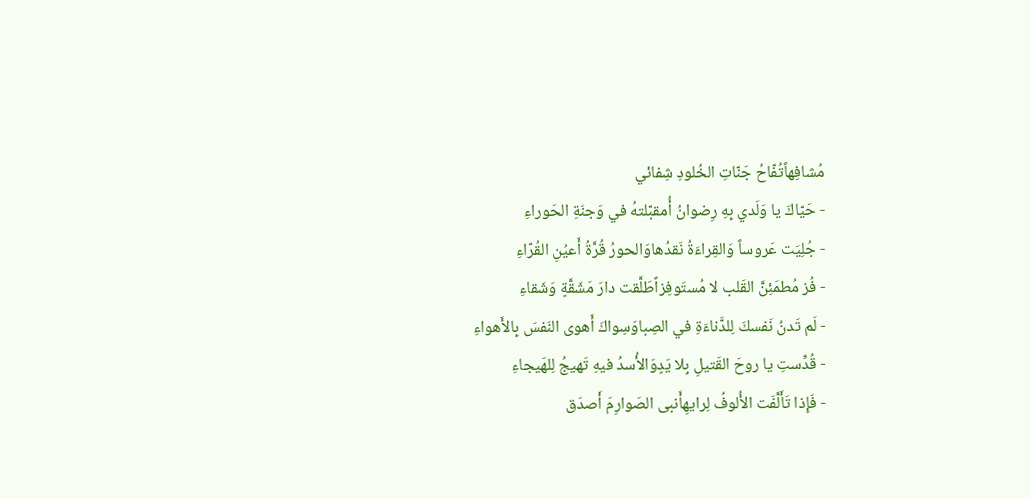مُشافِهاًتُفّاحُ جَنّاتِ الخُلودِ شِفائي
- حَيّاكَ يا وَلَدي بِهِ رِضوانُ أُمقبّلتهُ في وَجنَةِ الحَوراءِ
- جُلِيَت عَروساً وَالقِراءَةُ نَقدُهاوَالحورُ قُرَّةُ أَعيُنِ القُرّاءِ
- فُز مُطمَئِنَّ القَلب لا مُستَوفِزاًطَلَّقت دارَ مَشَقَّةٍ وَشَقاءِ
- لَم تَدنُ نَفسكَ لِلدَّناءَةِ في الصِباوَسِواكَ أَهوى النَفسَ بِالأَهواءِ
- قُدِّستِ يا روحَ القَتيلِ بِلا يَدٍوَالأُسدُ فيهِ تَهيجُ لِلهَيجاءِ
- فَإِذا تَأَلَّفَت الأُلوفُ لِرايهِأَنبى الصَوارِمَ أَصدَق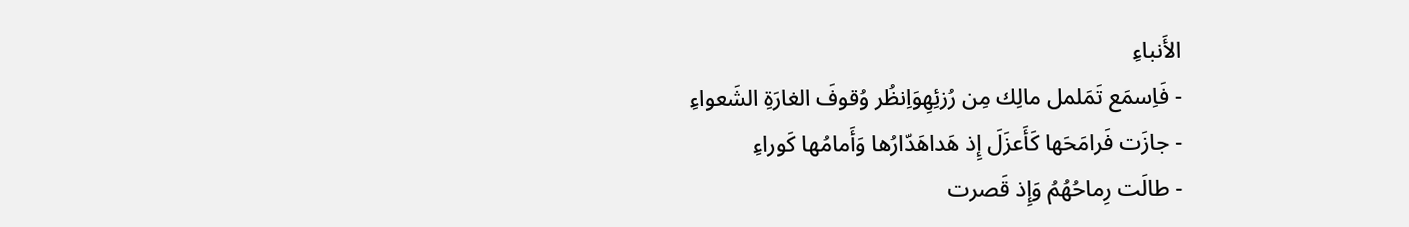الأَنباءِ
- فَاِسمَع تَمَلمل مالِك مِن رُزئِهِوَاِنظُر وُقوفَ الغارَةِ الشَعواءِ
- جازَت فَرامَحَها كَأَعزَلَ إِذ هَداهَدّارُها وَأَمامُها كَوراءِ
- طالَت رِماحُهُمُ وَإِذ قَصرت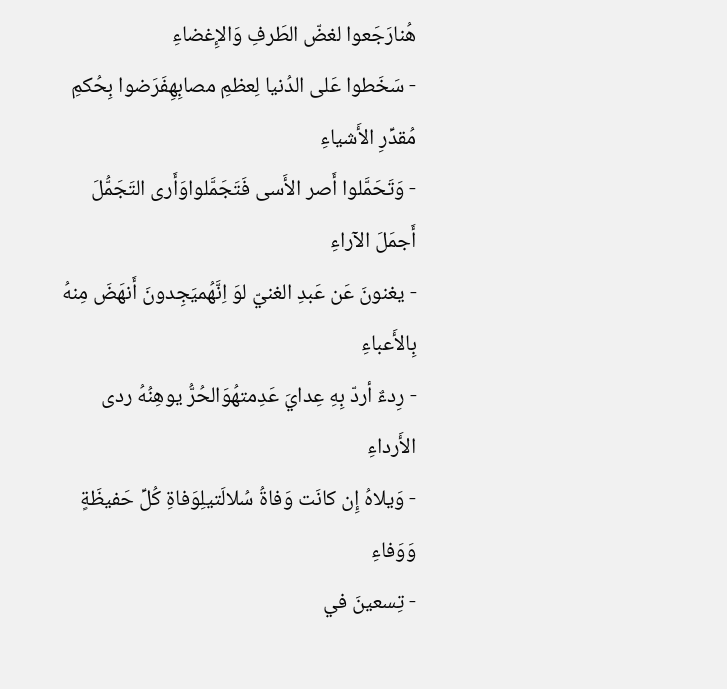هُنارَجَعوا لغضّ الطَرفِ وَالإِغضاءِ
- سَخَطوا عَلى الدُنيا لِعظمِ مصابِهِفَرَضوا بِحُكمِ مُقدِّرِ الأَشياءِ
- وَتَحَمَّلوا أَصر الأَسى فَتَجَمَّلواوَأَرى التَجَمُّلَ أَجمَلَ الآراءِ
- يغنونَ عَن عَبدِ الغنيّ لوَ اِنَّهُميَجِدونَ أَنهَضَ مِنهُ بِالأَعباءِ
- رِدءٌ أردّ بِهِ عِدايَ عَدِمتهُوَالحُرُّ يوهِنُهُ ردى الأَرداءِ
- وَيلاهُ إِن كانَت وَفاةُ سُلالَتيلِوَفاةِ كُلِّ حَفيظَةٍ وَوَفاءِ
- تِسعينَ في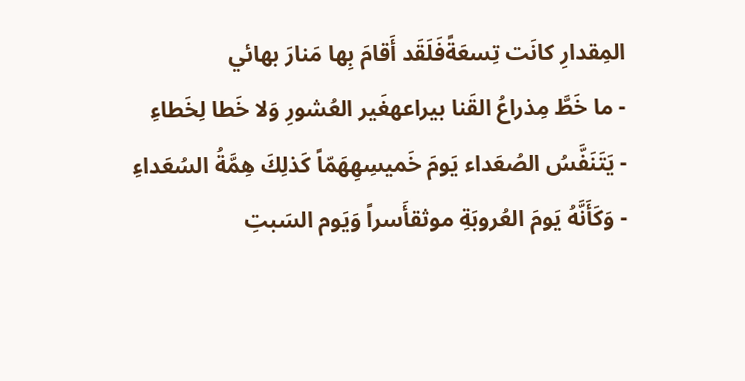المِقدارِ كانَت تِسعَةًفَلَقَد أَقامَ بِها مَنارَ بهائي
- ما خَطَّ مِذراعُ القَنا بيراعهغَير العُشورِ وَلا خَطا لِخَطاءِ
- يَتَنَفَّسُ الصُعَداء يَومَ خَميسِهِهَمّاً كَذلِكَ هِمَّةُ السُعَداءِ
- وَكَأَنَّهُ يَومَ العُروبَةِ موثقأَسراً وَيَوم السَبتِ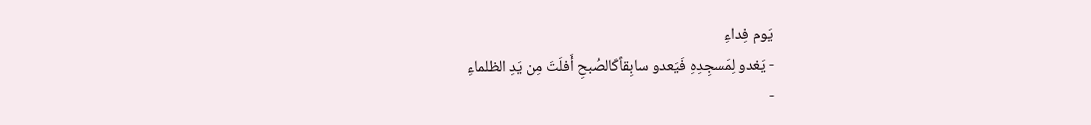يَوم فِداءِ
- يَغدو لِمَسجِدِهِ فَيَعدو سابِقاًكَالصُبحِ أَفلَتَ مِن يَدِ الظلماءِ
-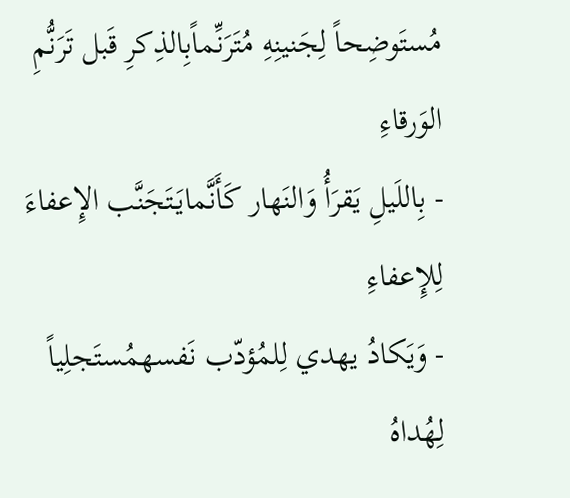مُستَوضِحاً لِجَنينِهِ مُتَرَنِّماًبِالذِكرِ قَبل تَرَنُّمِ الوَرقاءِ
- بِاللَيلِ يَقرَأُ وَالنَهار كَأَنَّمايَتَجَنَّب الإِعفاءَ لِلإِعفاءِ
- وَيَكادُ يهدي لِلمُؤدّب نَفسهمُستَجلِياً لِهُداهُ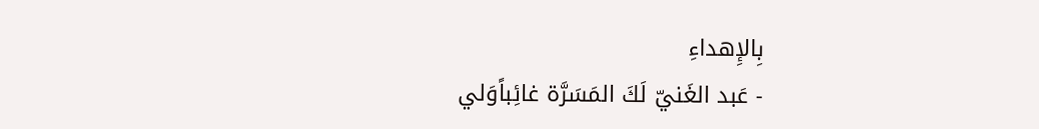بِالإِهداءِ
- عَبد الغَنيّ لَكَ المَسَرَّة غائِباًوَلي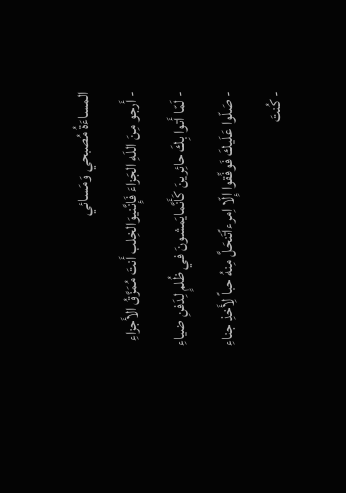المساءَةُ مُصبحي وَمَسائي
- أَرجو مِنَ اللَهِ الجَزاءَ فَإِنَّنيوَالخِلب أَنتَ مُمَزَّقُ الأَجزاءِ
- لَمّا أَتوا بِكَ حائِرينَ كَأَنَّمايَمشونَ في ظُلمٍ لِدَفنِ ضياءِ
- صَلّوا عَلَيكَ فَوفِّقوا إِلّا اِمرءاًتَنحَلَّ مِنهُ حباً لِأَخذِ جناءِ
- كُنتَ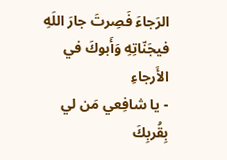الرَجاءَ فَصِرتَ جارَ اللَهِ فيجَنّاتِهِ وَأَبوكَ في الأَرجاءِ
- يا شافِعي مَن لي بِقُربِكَ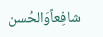شافِعاًوَالحُسن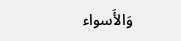وَالأَسواء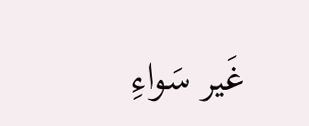غَير سَواءِ